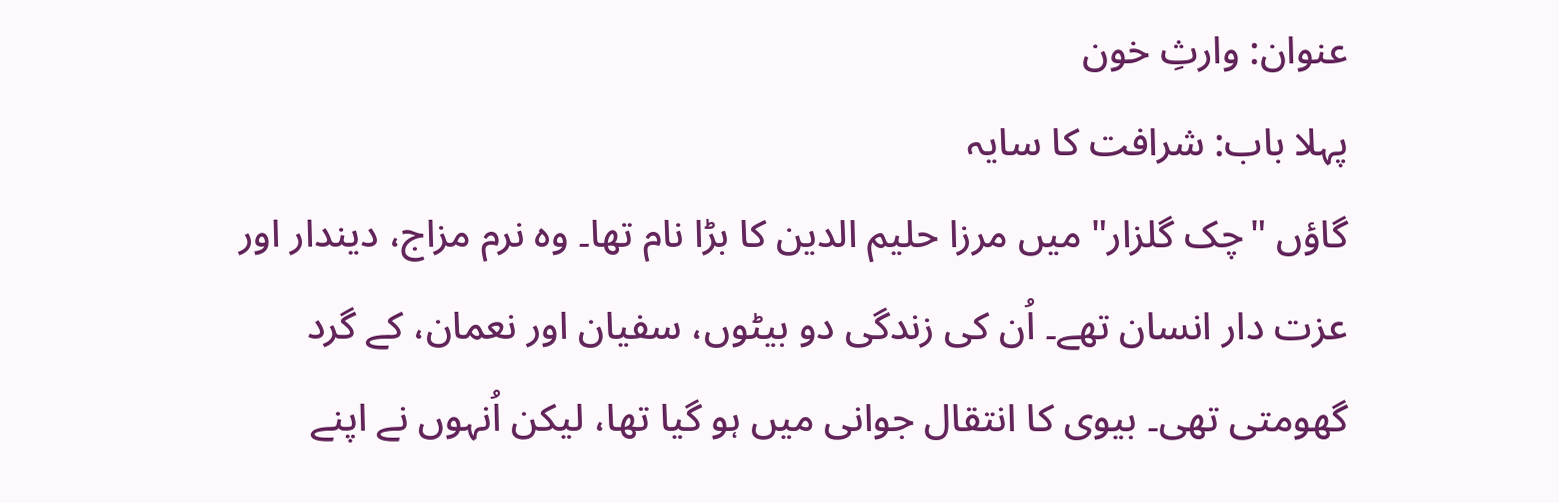عنوان: وارثِ خون
پہلا باب: شرافت کا سایہ
گاؤں "چک گلزار" میں مرزا حلیم الدین کا بڑا نام تھا۔ وہ نرم مزاج، دیندار اور عزت دار انسان تھے۔ اُن کی زندگی دو بیٹوں، سفیان اور نعمان، کے گرد گھومتی تھی۔ بیوی کا انتقال جوانی میں ہو گیا تھا، لیکن اُنہوں نے اپنے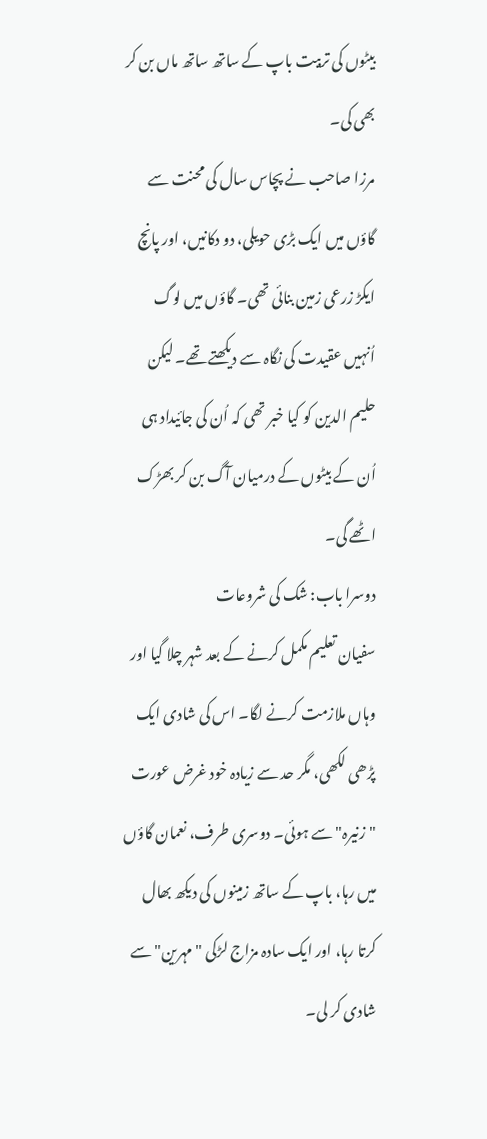بیٹوں کی تربیت باپ کے ساتھ ساتھ ماں بن کر بھی کی۔
مرزا صاحب نے پچاس سال کی محنت سے گاؤں میں ایک بڑی حویلی، دو دکانیں، اور پانچ ایکڑ زرعی زمین بنائی تھی۔ گاؤں میں لوگ اُنہیں عقیدت کی نگاہ سے دیکھتے تھے۔ لیکن حلیم الدین کو کیا خبر تھی کہ اُن کی جائیداد ہی اُن کے بیٹوں کے درمیان آگ بن کر بھڑک اٹھے گی۔
دوسرا باب: شک کی شروعات
سفیان تعلیم مکمل کرنے کے بعد شہر چلا گیا اور وہاں ملازمت کرنے لگا۔ اس کی شادی ایک پڑھی لکھی، مگر حد سے زیادہ خود غرض عورت "زنیرہ" سے ہوئی۔ دوسری طرف، نعمان گاؤں میں رہا، باپ کے ساتھ زمینوں کی دیکھ بھال کرتا رہا، اور ایک سادہ مزاج لڑکی "مہرین" سے شادی کر لی۔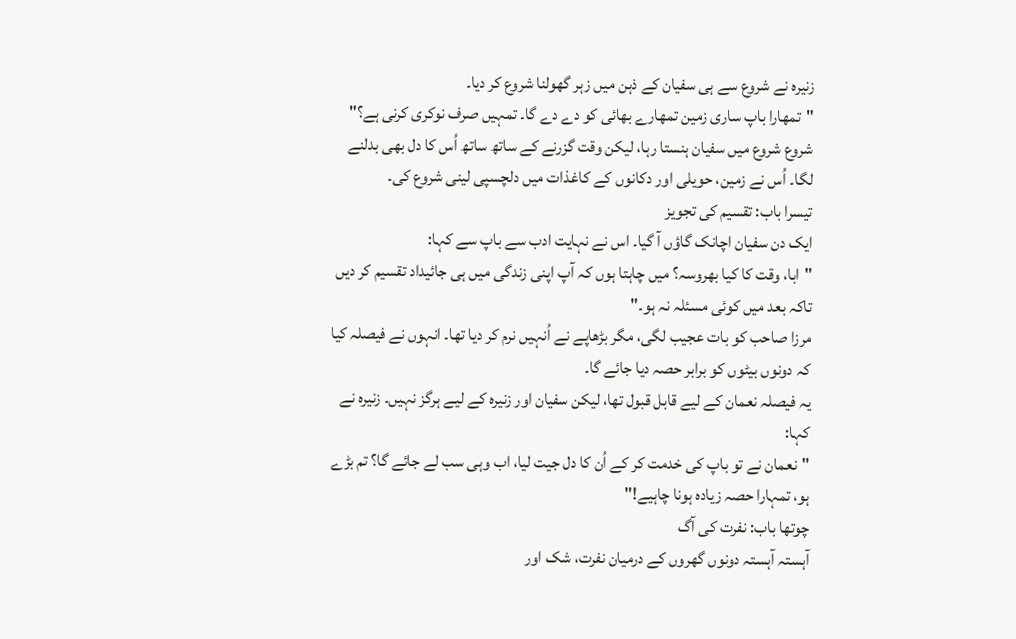زنیرہ نے شروع سے ہی سفیان کے ذہن میں زہر گھولنا شروع کر دیا۔
"تمھارا باپ ساری زمین تمھارے بھائی کو دے دے گا۔ تمہیں صرف نوکری کرنی ہے؟"
شروع شروع میں سفیان ہنستا رہا، لیکن وقت گزرنے کے ساتھ ساتھ اُس کا دل بھی بدلنے لگا۔ اُس نے زمین، حویلی اور دکانوں کے کاغذات میں دلچسپی لینی شروع کی۔
تیسرا باب: تقسیم کی تجویز
ایک دن سفیان اچانک گاؤں آ گیا۔ اس نے نہایت ادب سے باپ سے کہا:
"ابا، وقت کا کیا بھروسہ؟ میں چاہتا ہوں کہ آپ اپنی زندگی میں ہی جائیداد تقسیم کر دیں تاکہ بعد میں کوئی مسئلہ نہ ہو۔"
مرزا صاحب کو بات عجیب لگی، مگر بڑھاپے نے اُنہیں نرم کر دیا تھا۔ انہوں نے فیصلہ کیا کہ دونوں بیٹوں کو برابر حصہ دیا جائے گا۔
یہ فیصلہ نعمان کے لیے قابل قبول تھا، لیکن سفیان اور زنیرہ کے لیے ہرگز نہیں۔ زنیرہ نے کہا:
"نعمان نے تو باپ کی خدمت کر کے اُن کا دل جیت لیا، اب وہی سب لے جائے گا؟ تم بڑے ہو، تمہارا حصہ زیادہ ہونا چاہیے!"
چوتھا باب: نفرت کی آگ
آہستہ آہستہ دونوں گھروں کے درمیان نفرت، شک اور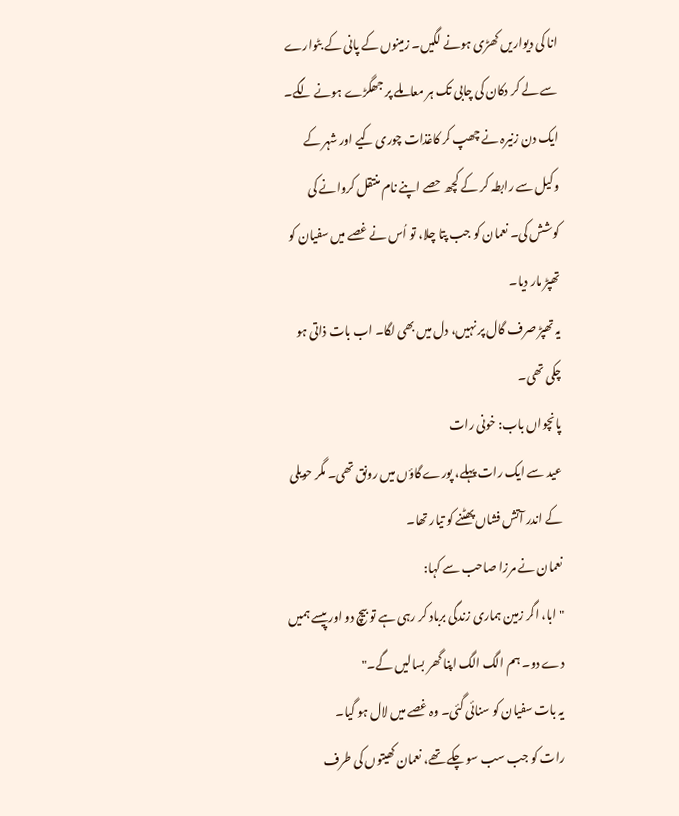انا کی دیواریں کھڑی ہونے لگیں۔ زمینوں کے پانی کے بٹوارے سے لے کر دکان کی چابی تک ہر معاملے پر جھگڑے ہونے لگے۔
ایک دن زنیرہ نے چھپ کر کاغذات چوری کیے اور شہر کے وکیل سے رابطہ کر کے کچھ حصے اپنے نام منتقل کروانے کی کوشش کی۔ نعمان کو جب پتا چلا، تو اُس نے غصے میں سفیان کو تھپڑ مار دیا۔
یہ تھپڑ صرف گال پر نہیں، دل میں بھی لگا۔ اب بات ذاتی ہو چکی تھی۔
پانچواں باب: خونی رات
عید سے ایک رات پہلے، پورے گاؤں میں رونق تھی۔ مگر حویلی کے اندر آتش فشاں پھٹنے کو تیار تھا۔
نعمان نے مرزا صاحب سے کہا:
"ابا، اگر زمین ہماری زندگی برباد کر رہی ہے تو بیچ دو اور پیسے ہمیں دے دو۔ ہم الگ الگ اپنا گھر بسالیں گے۔"
یہ بات سفیان کو سنائی گئی۔ وہ غصے میں لال ہو گیا۔
رات کو جب سب سو چکے تھے، نعمان کھیتوں کی طرف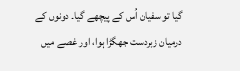گیا تو سفیان اُس کے پیچھے گیا۔ دونوں کے درمیان زبردست جھگڑا ہوا، اور غصے میں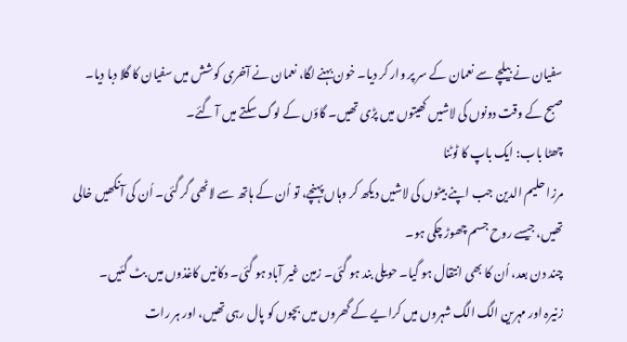سفیان نے بیلچے سے نعمان کے سر پر وار کر دیا۔ خون بہنے لگا، نعمان نے آخری کوشش میں سفیان کا گلا دبا دیا۔
صبح کے وقت دونوں کی لاشیں کھیتوں میں پڑی تھیں۔ گاؤں کے لوگ سکتے میں آ گئے۔
چھٹا باب: ایک باپ کا ٹوٹنا
مرزا حلیم الدین جب اپنے بیٹوں کی لاشیں دیکھ کر وہاں پہنچے، تو اُن کے ہاتھ سے لاٹھی گر گئی۔ اُن کی آنکھیں خالی تھیں، جیسے روح جسم چھوڑ چکی ہو۔
چند دن بعد، اُن کا بھی انتقال ہو گیا۔ حویلی بند ہو گئی۔ زمین غیر آباد ہو گئی۔ دکانیں کاغذوں میں بٹ گئیں۔
زنیرہ اور مہرین الگ الگ شہروں میں کرایے کے گھروں میں بچوں کو پال رہی تھیں، اور ہر رات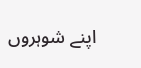اپنے شوہروں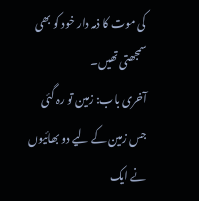کی موت کا ذمہ دار خود کو بھی سمجھتی تھیں۔
آخری باب: زمین تو رہ گئی
جس زمین کے لیے دو بھائیوں نے ایک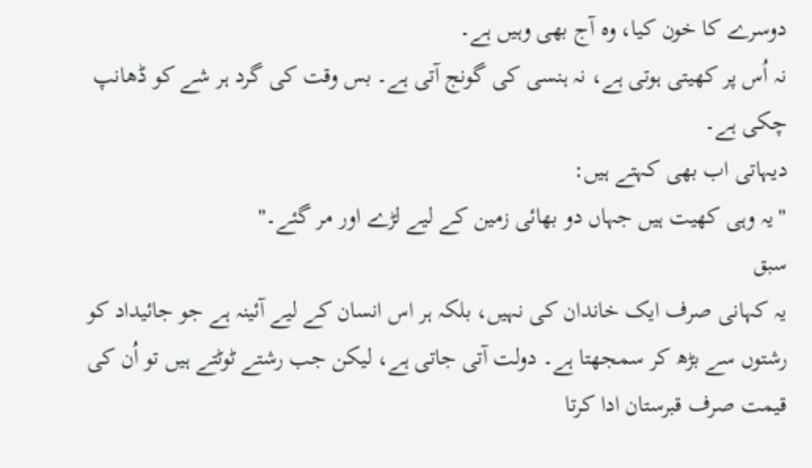دوسرے کا خون کیا، وہ آج بھی وہیں ہے۔
نہ اُس پر کھیتی ہوتی ہے، نہ ہنسی کی گونج آتی ہے۔ بس وقت کی گرد ہر شے کو ڈھانپ چکی ہے۔
دیہاتی اب بھی کہتے ہیں:
"یہ وہی کھیت ہیں جہاں دو بھائی زمین کے لیے لڑے اور مر گئے۔"
سبق
یہ کہانی صرف ایک خاندان کی نہیں، بلکہ ہر اس انسان کے لیے آئینہ ہے جو جائیداد کو رشتوں سے بڑھ کر سمجھتا ہے۔ دولت آتی جاتی ہے، لیکن جب رشتے ٹوٹتے ہیں تو اُن کی قیمت صرف قبرستان ادا کرتا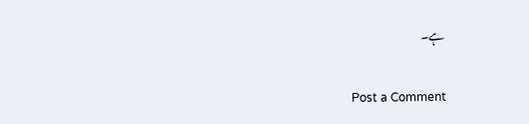ہے۔


Post a Comment